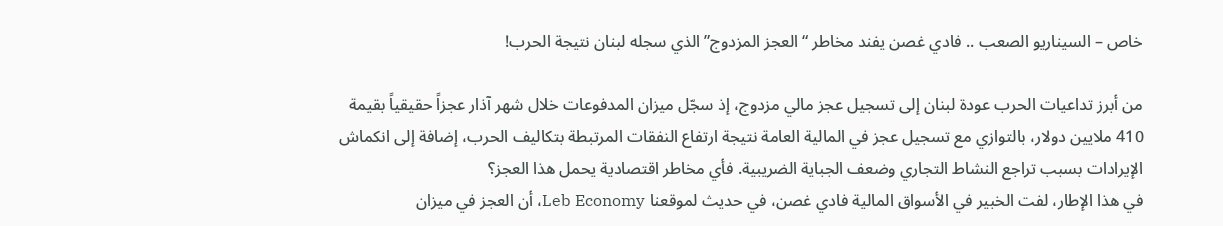خاص – السيناريو الصعب .. فادي غصن يفند مخاطر “العجز المزدوج” الذي سجله لبنان نتيجة الحرب!

من أبرز تداعيات الحرب عودة لبنان إلى تسجيل عجز مالي مزدوج، إذ سجّل ميزان المدفوعات خلال شهر آذار عجزاً حقيقياً بقيمة 410 ملايين دولار، بالتوازي مع تسجيل عجز في المالية العامة نتيجة ارتفاع النفقات المرتبطة بتكاليف الحرب، إضافة إلى انكماش الإيرادات بسبب تراجع النشاط التجاري وضعف الجباية الضريبية. فأي مخاطر اقتصادية يحمل هذا العجز؟
في هذا الإطار، لفت الخبير في الأسواق المالية فادي غصن، في حديث لموقعنا Leb Economy، أن العجز في ميزان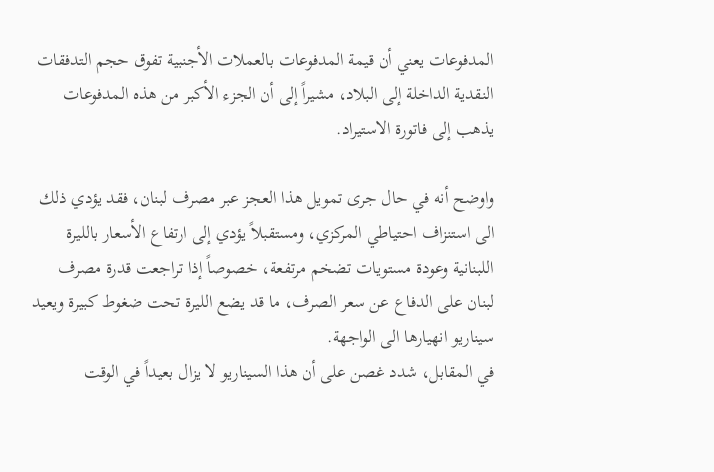المدفوعات يعني أن قيمة المدفوعات بالعملات الأجنبية تفوق حجم التدفقات النقدية الداخلة إلى البلاد، مشيراً إلى أن الجزء الأكبر من هذه المدفوعات يذهب إلى فاتورة الاستيراد.

واوضح أنه في حال جرى تمويل هذا العجز عبر مصرف لبنان، فقد يؤدي ذلك الى استنزاف احتياطي المركزي، ومستقبلاً يؤدي إلى ارتفاع الأسعار بالليرة اللبنانية وعودة مستويات تضخم مرتفعة، خصوصاً إذا تراجعت قدرة مصرف لبنان على الدفاع عن سعر الصرف، ما قد يضع الليرة تحت ضغوط كبيرة ويعيد سيناريو انهيارها الى الواجهة.
في المقابل، شدد غصن على أن هذا السيناريو لا يزال بعيداً في الوقت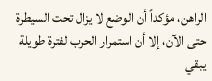الراهن، مؤكداً أن الوضع لا يزال تحت السيطرة حتى الآن، إلا أن استمرار الحرب لفترة طويلة يبقي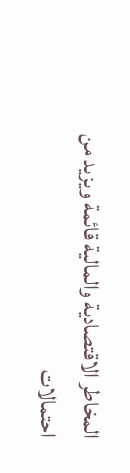المخاطر الاقتصادية والمالية قائمة ويزيد من احتمالات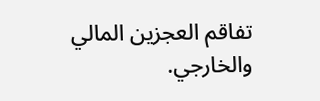تفاقم العجزين المالي والخارجي.